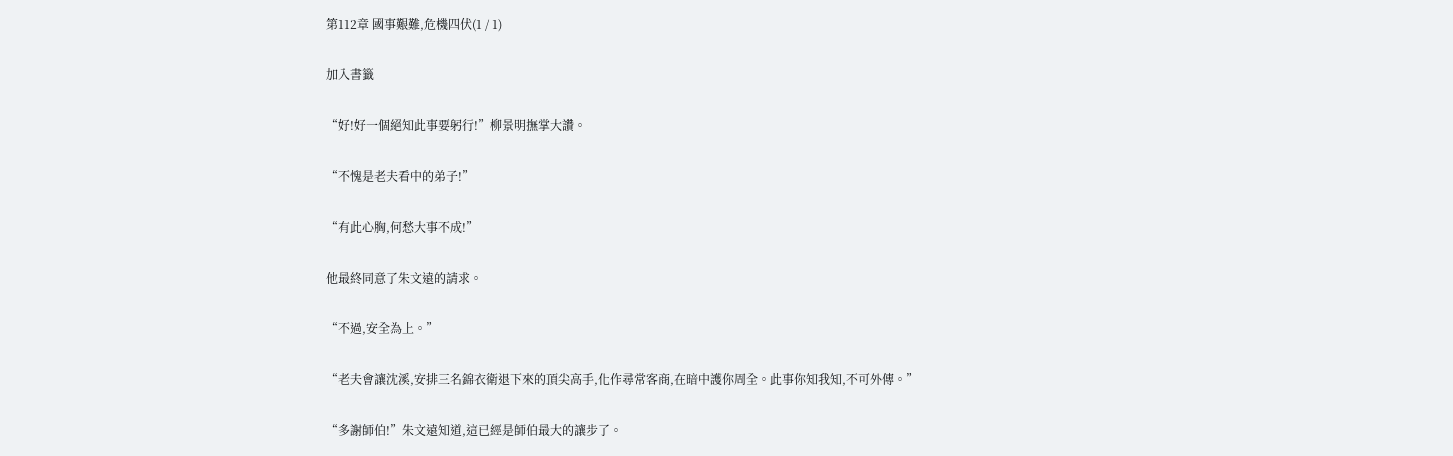第112章 國事艱難,危機四伏(1 / 1)

加入書籤

“好!好一個絕知此事要躬行!”柳景明撫掌大讚。

“不愧是老夫看中的弟子!”

“有此心胸,何愁大事不成!”

他最終同意了朱文遠的請求。

“不過,安全為上。”

“老夫會讓沈溪,安排三名錦衣衛退下來的頂尖高手,化作尋常客商,在暗中護你周全。此事你知我知,不可外傳。”

“多謝師伯!”朱文遠知道,這已經是師伯最大的讓步了。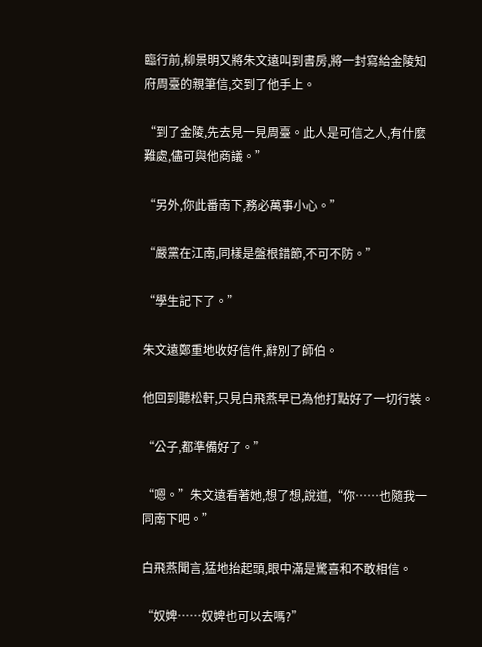臨行前,柳景明又將朱文遠叫到書房,將一封寫給金陵知府周臺的親筆信,交到了他手上。

“到了金陵,先去見一見周臺。此人是可信之人,有什麼難處,儘可與他商議。”

“另外,你此番南下,務必萬事小心。”

“嚴黨在江南,同樣是盤根錯節,不可不防。”

“學生記下了。”

朱文遠鄭重地收好信件,辭別了師伯。

他回到聽松軒,只見白飛燕早已為他打點好了一切行裝。

“公子,都準備好了。”

“嗯。”朱文遠看著她,想了想,說道,“你……也隨我一同南下吧。”

白飛燕聞言,猛地抬起頭,眼中滿是驚喜和不敢相信。

“奴婢……奴婢也可以去嗎?”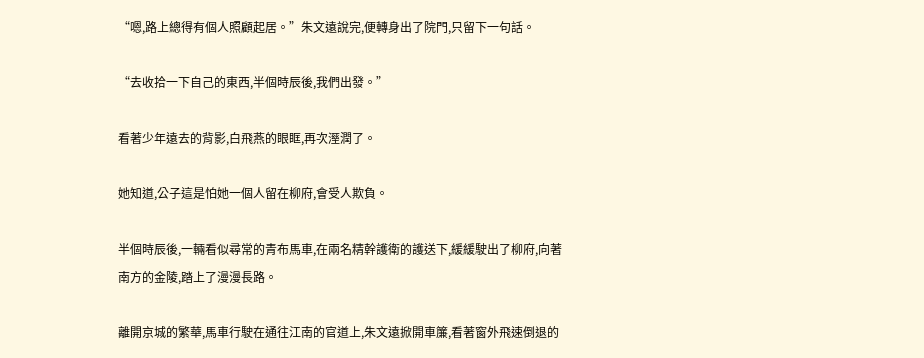“嗯,路上總得有個人照顧起居。”朱文遠說完,便轉身出了院門,只留下一句話。

“去收拾一下自己的東西,半個時辰後,我們出發。”

看著少年遠去的背影,白飛燕的眼眶,再次溼潤了。

她知道,公子這是怕她一個人留在柳府,會受人欺負。

半個時辰後,一輛看似尋常的青布馬車,在兩名精幹護衛的護送下,緩緩駛出了柳府,向著南方的金陵,踏上了漫漫長路。

離開京城的繁華,馬車行駛在通往江南的官道上,朱文遠掀開車簾,看著窗外飛速倒退的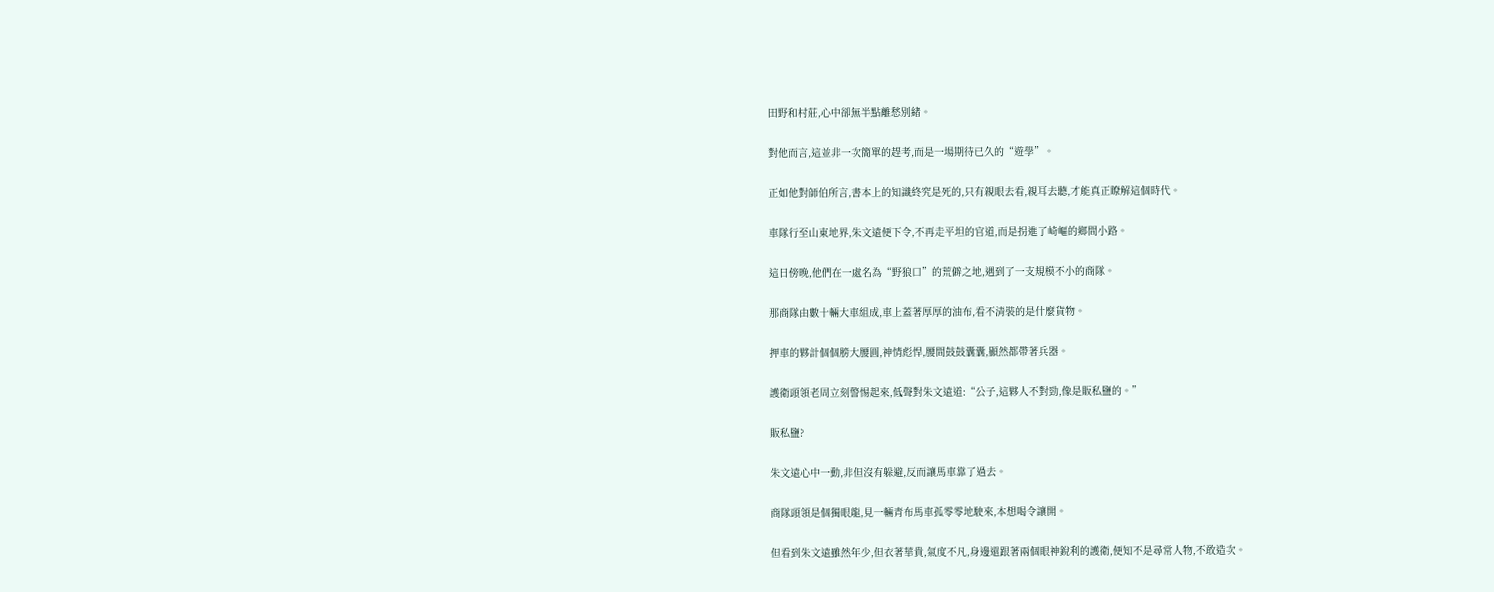田野和村莊,心中卻無半點離愁別緒。

對他而言,這並非一次簡單的趕考,而是一場期待已久的“遊學”。

正如他對師伯所言,書本上的知識終究是死的,只有親眼去看,親耳去聽,才能真正瞭解這個時代。

車隊行至山東地界,朱文遠便下令,不再走平坦的官道,而是拐進了崎嶇的鄉間小路。

這日傍晚,他們在一處名為“野狼口”的荒僻之地,遇到了一支規模不小的商隊。

那商隊由數十輛大車組成,車上蓋著厚厚的油布,看不清裝的是什麼貨物。

押車的夥計個個膀大腰圓,神情彪悍,腰間鼓鼓囊囊,顯然都帶著兵器。

護衛頭領老周立刻警惕起來,低聲對朱文遠道:“公子,這夥人不對勁,像是販私鹽的。”

販私鹽?

朱文遠心中一動,非但沒有躲避,反而讓馬車靠了過去。

商隊頭領是個獨眼龍,見一輛青布馬車孤零零地駛來,本想喝令讓開。

但看到朱文遠雖然年少,但衣著華貴,氣度不凡,身邊還跟著兩個眼神銳利的護衛,便知不是尋常人物,不敢造次。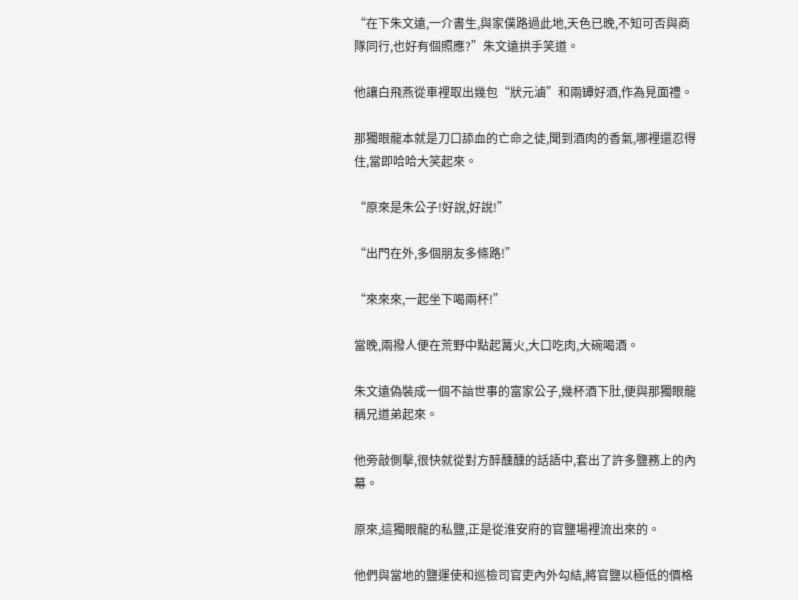“在下朱文遠,一介書生,與家僕路過此地,天色已晚,不知可否與商隊同行,也好有個照應?”朱文遠拱手笑道。

他讓白飛燕從車裡取出幾包“狀元滷”和兩罈好酒,作為見面禮。

那獨眼龍本就是刀口舔血的亡命之徒,聞到酒肉的香氣,哪裡還忍得住,當即哈哈大笑起來。

“原來是朱公子!好說,好說!”

“出門在外,多個朋友多條路!”

“來來來,一起坐下喝兩杯!”

當晚,兩撥人便在荒野中點起篝火,大口吃肉,大碗喝酒。

朱文遠偽裝成一個不諳世事的富家公子,幾杯酒下肚,便與那獨眼龍稱兄道弟起來。

他旁敲側擊,很快就從對方醉醺醺的話語中,套出了許多鹽務上的內幕。

原來,這獨眼龍的私鹽,正是從淮安府的官鹽場裡流出來的。

他們與當地的鹽運使和巡檢司官吏內外勾結,將官鹽以極低的價格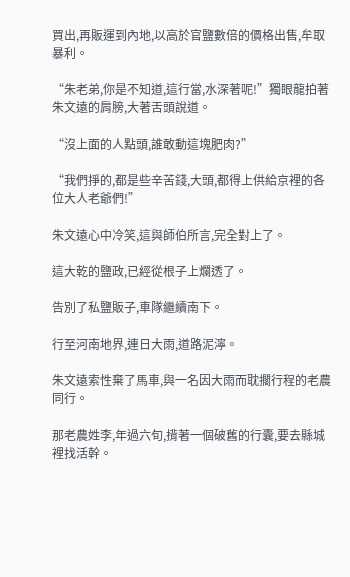買出,再販運到內地,以高於官鹽數倍的價格出售,牟取暴利。

“朱老弟,你是不知道,這行當,水深著呢!”獨眼龍拍著朱文遠的肩膀,大著舌頭說道。

“沒上面的人點頭,誰敢動這塊肥肉?”

“我們掙的,都是些辛苦錢,大頭,都得上供給京裡的各位大人老爺們!”

朱文遠心中冷笑,這與師伯所言,完全對上了。

這大乾的鹽政,已經從根子上爛透了。

告別了私鹽販子,車隊繼續南下。

行至河南地界,連日大雨,道路泥濘。

朱文遠索性棄了馬車,與一名因大雨而耽擱行程的老農同行。

那老農姓李,年過六旬,揹著一個破舊的行囊,要去縣城裡找活幹。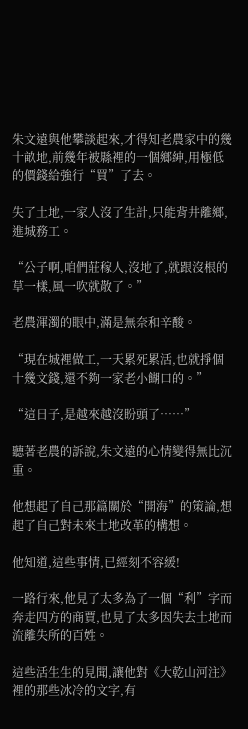朱文遠與他攀談起來,才得知老農家中的幾十畝地,前幾年被縣裡的一個鄉紳,用極低的價錢給強行“買”了去。

失了土地,一家人沒了生計,只能背井離鄉,進城務工。

“公子啊,咱們莊稼人,沒地了,就跟沒根的草一樣,風一吹就散了。”

老農渾濁的眼中,滿是無奈和辛酸。

“現在城裡做工,一天累死累活,也就掙個十幾文錢,還不夠一家老小餬口的。”

“這日子,是越來越沒盼頭了……”

聽著老農的訴說,朱文遠的心情變得無比沉重。

他想起了自己那篇關於“開海”的策論,想起了自己對未來土地改革的構想。

他知道,這些事情,已經刻不容緩!

一路行來,他見了太多為了一個“利”字而奔走四方的商賈,也見了太多因失去土地而流離失所的百姓。

這些活生生的見聞,讓他對《大乾山河注》裡的那些冰冷的文字,有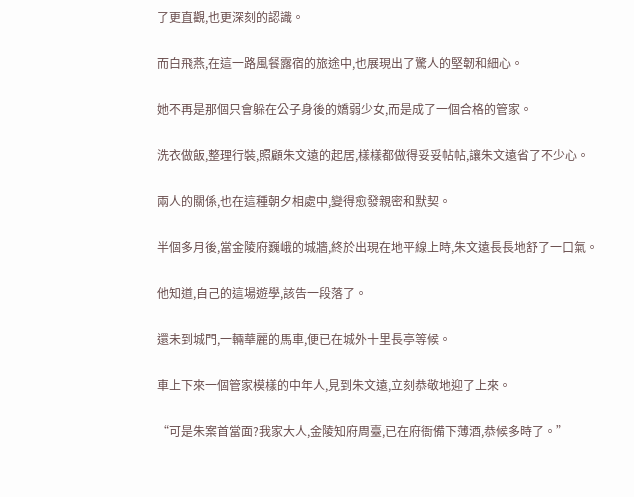了更直觀,也更深刻的認識。

而白飛燕,在這一路風餐露宿的旅途中,也展現出了驚人的堅韌和細心。

她不再是那個只會躲在公子身後的嬌弱少女,而是成了一個合格的管家。

洗衣做飯,整理行裝,照顧朱文遠的起居,樣樣都做得妥妥帖帖,讓朱文遠省了不少心。

兩人的關係,也在這種朝夕相處中,變得愈發親密和默契。

半個多月後,當金陵府巍峨的城牆,終於出現在地平線上時,朱文遠長長地舒了一口氣。

他知道,自己的這場遊學,該告一段落了。

還未到城門,一輛華麗的馬車,便已在城外十里長亭等候。

車上下來一個管家模樣的中年人,見到朱文遠,立刻恭敬地迎了上來。

“可是朱案首當面?我家大人,金陵知府周臺,已在府衙備下薄酒,恭候多時了。”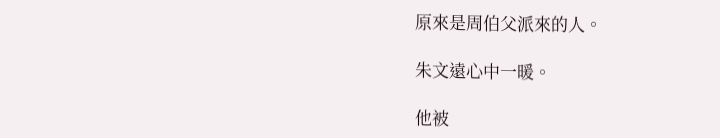原來是周伯父派來的人。

朱文遠心中一暖。

他被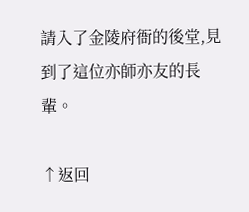請入了金陵府衙的後堂,見到了這位亦師亦友的長輩。

↑返回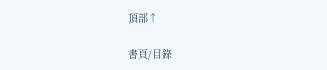頂部↑

書頁/目錄